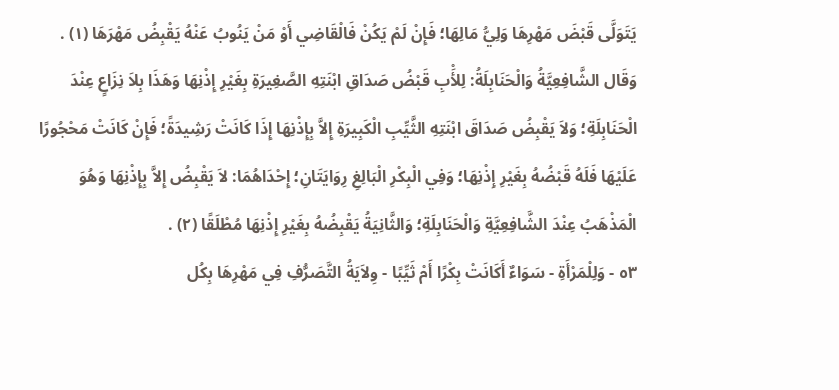يَتَوَلَّى قَبْضَ مَهْرِهَا وَلِيُّ مَالِهَا؛ فَإِنْ لَمْ يَكُنْ فَالْقَاضِي أَوْ مَنْ يَنُوبُ عَنْهُ يَقْبِضُ مَهْرَهَا (١) .
وَقَال الشَّافِعِيَّةُ وَالْحَنَابِلَةُ: لِلأَْبِ قَبْضُ صَدَاقِ ابْنَتِهِ الصَّغِيرَةِ بِغَيْرِ إِذْنِهَا وَهَذَا بِلاَ نِزَاعٍ عِنْدَ الْحَنَابِلَةِ؛ وَلاَ يَقْبِضُ صَدَاقَ ابْنَتِهِ الثَّيِّبِ الْكَبِيرَةِ إِلاَّ بِإِذْنِهَا إِذَا كَانَتْ رَشِيدَةً؛ فَإِنْ كَانَتْ مَحْجُورًا عَلَيْهَا فَلَهُ قَبْضُهُ بِغَيْرِ إِذْنِهَا؛ وَفِي الْبِكْرِ الْبَالِغِ رِوَايَتَانِ؛ إِحْدَاهُمَا: لاَ يَقْبِضُ إِلاَّ بِإِذْنِهَا وَهُوَ الْمَذْهَبُ عِنْدَ الشَّافِعِيَّةِ وَالْحَنَابِلَةِ؛ وَالثَّانِيَةُ يَقْبِضُهُ بِغَيْرِ إِذْنِهَا مُطْلَقًا (٢) .
٥٣ - وَلِلْمَرْأَةِ - سَوَاءٌ أَكَانَتْ بِكْرًا أَمْ ثَيِّبًا - وِلاَيَةُ التَّصَرُّفِ فِي مَهْرِهَا بِكُل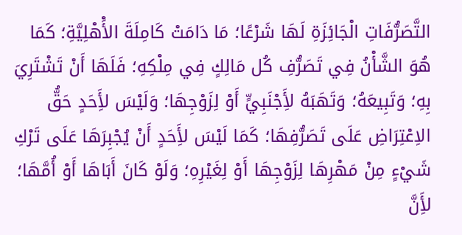التَّصَرُّفَاتِ الْجَائِزَةِ لَهَا شَرْعًا؛ مَا دَامَتْ كَامِلَةَ الأَْهْلِيَّةِ؛ كَمَا هُوَ الشَّأْنُ فِي تَصَرُّفِ كُل مَالِكٍ فِي مِلْكِهِ؛ فَلَهَا أَنْ تَشْتَرِيَ بِهِ؛ وَتَبِيعَهُ؛ وَتَهَبَهُ لأَِجْنَبِيٍّ أَوْ لِزَوْجِهَا؛ وَلَيْسَ لأَِحَدٍ حَقُّ الاِعْتِرَاضِ عَلَى تَصَرُّفِهَا؛ كَمَا لَيْسَ لأَِحَدٍ أَنْ يُجْبِرَهَا عَلَى تَرْكِ شَيْءٍ مِنْ مَهْرِهَا لِزَوْجِهَا أَوْ لِغَيْرِهِ؛ وَلَوْ كَانَ أَبَاهَا أَوْ أُمَّهَا؛ لأَِنَّ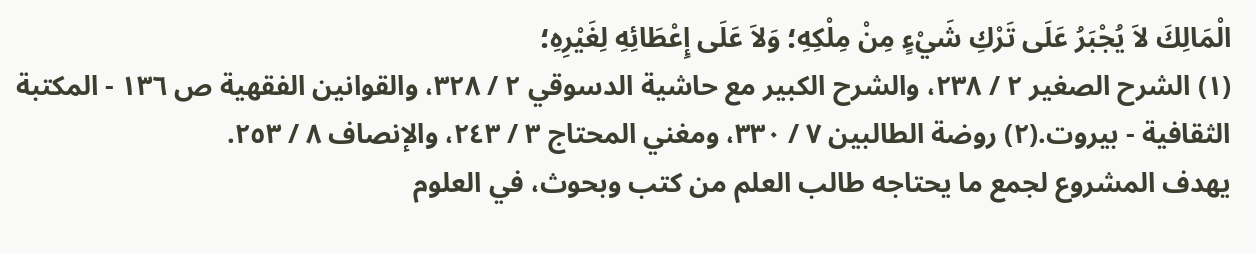الْمَالِكَ لاَ يُجْبَرُ عَلَى تَرْكِ شَيْءٍ مِنْ مِلْكِهِ؛ وَلاَ عَلَى إِعْطَائِهِ لِغَيْرِهِ؛
(١) الشرح الصغير ٢ / ٢٣٨، والشرح الكبير مع حاشية الدسوقي ٢ / ٣٢٨، والقوانين الفقهية ص ١٣٦ - المكتبة الثقافية - بيروت.(٢) روضة الطالبين ٧ / ٣٣٠، ومغني المحتاج ٣ / ٢٤٣، والإنصاف ٨ / ٢٥٣.
يهدف المشروع لجمع ما يحتاجه طالب العلم من كتب وبحوث، في العلوم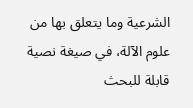الشرعية وما يتعلق بها من علوم الآلة، في صيغة نصية قابلة للبحث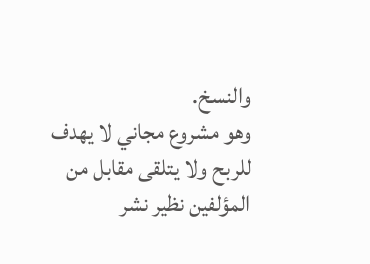والنسخ.
وهو مشروع مجاني لا يهدف للربح ولا يتلقى مقابل من المؤلفين نظير نشر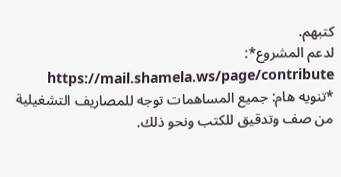كتبهم.
لدعم المشروع*: https://mail.shamela.ws/page/contribute
*تنويه هام: جميع المساهمات توجه للمصاريف التشغيلية من صف وتدقيق للكتب ونحو ذلك.